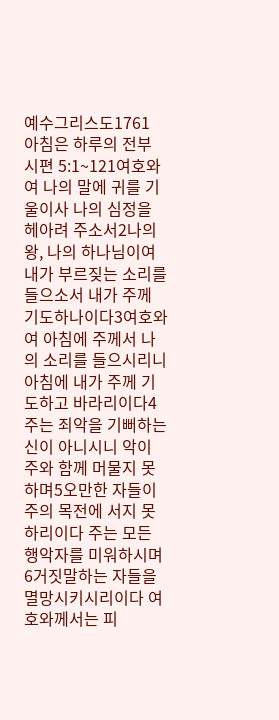예수그리스도1761 아침은 하루의 전부 시편 5:1~121여호와여 나의 말에 귀를 기울이사 나의 심정을 헤아려 주소서2나의 왕, 나의 하나님이여 내가 부르짖는 소리를 들으소서 내가 주께 기도하나이다3여호와여 아침에 주께서 나의 소리를 들으시리니 아침에 내가 주께 기도하고 바라리이다4주는 죄악을 기뻐하는 신이 아니시니 악이 주와 함께 머물지 못하며5오만한 자들이 주의 목전에 서지 못하리이다 주는 모든 행악자를 미워하시며6거짓말하는 자들을 멸망시키시리이다 여호와께서는 피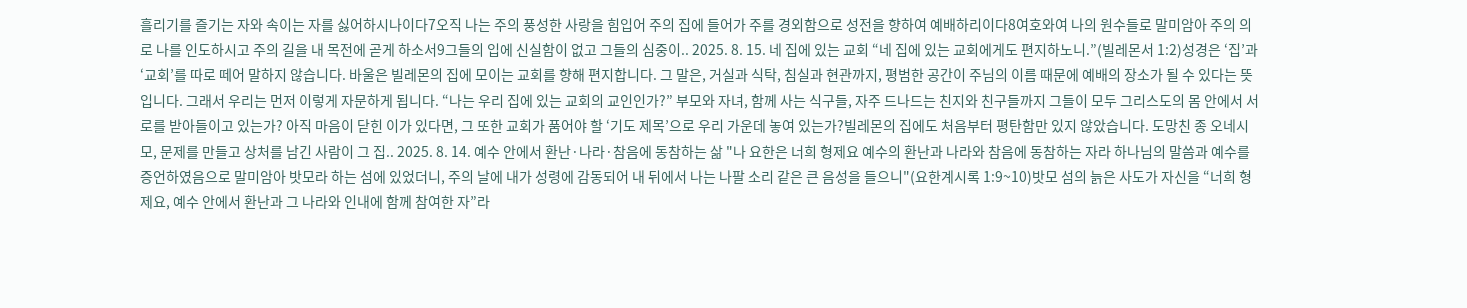흘리기를 즐기는 자와 속이는 자를 싫어하시나이다7오직 나는 주의 풍성한 사랑을 힘입어 주의 집에 들어가 주를 경외함으로 성전을 향하여 예배하리이다8여호와여 나의 원수들로 말미암아 주의 의로 나를 인도하시고 주의 길을 내 목전에 곧게 하소서9그들의 입에 신실함이 없고 그들의 심중이.. 2025. 8. 15. 네 집에 있는 교회 “네 집에 있는 교회에게도 편지하노니.”(빌레몬서 1:2)성경은 ‘집’과 ‘교회’를 따로 떼어 말하지 않습니다. 바울은 빌레몬의 집에 모이는 교회를 향해 편지합니다. 그 말은, 거실과 식탁, 침실과 현관까지, 평범한 공간이 주님의 이름 때문에 예배의 장소가 될 수 있다는 뜻입니다. 그래서 우리는 먼저 이렇게 자문하게 됩니다. “나는 우리 집에 있는 교회의 교인인가?” 부모와 자녀, 함께 사는 식구들, 자주 드나드는 친지와 친구들까지 그들이 모두 그리스도의 몸 안에서 서로를 받아들이고 있는가? 아직 마음이 닫힌 이가 있다면, 그 또한 교회가 품어야 할 ‘기도 제목’으로 우리 가운데 놓여 있는가?빌레몬의 집에도 처음부터 평탄함만 있지 않았습니다. 도망친 종 오네시모, 문제를 만들고 상처를 남긴 사람이 그 집.. 2025. 8. 14. 예수 안에서 환난·나라·참음에 동참하는 삶 "나 요한은 너희 형제요 예수의 환난과 나라와 참음에 동참하는 자라 하나님의 말씀과 예수를 증언하였음으로 말미암아 밧모라 하는 섬에 있었더니, 주의 날에 내가 성령에 감동되어 내 뒤에서 나는 나팔 소리 같은 큰 음성을 들으니"(요한계시록 1:9~10)밧모 섬의 늙은 사도가 자신을 “너희 형제요, 예수 안에서 환난과 그 나라와 인내에 함께 참여한 자”라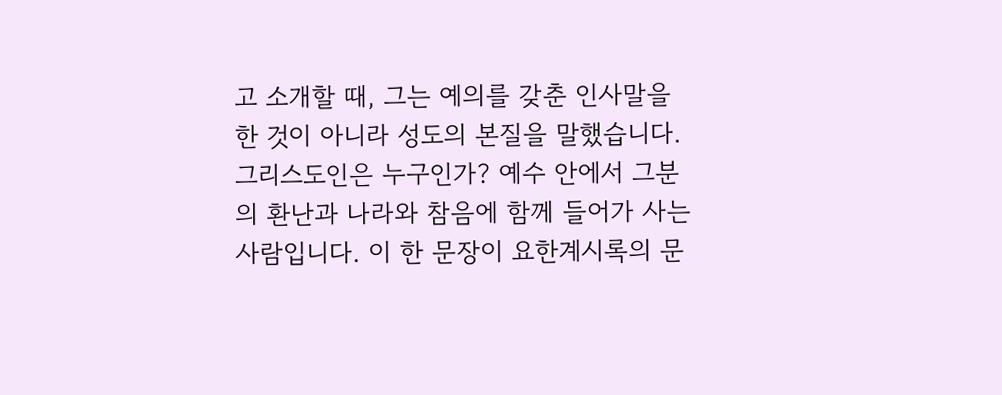고 소개할 때, 그는 예의를 갖춘 인사말을 한 것이 아니라 성도의 본질을 말했습니다. 그리스도인은 누구인가? 예수 안에서 그분의 환난과 나라와 참음에 함께 들어가 사는 사람입니다. 이 한 문장이 요한계시록의 문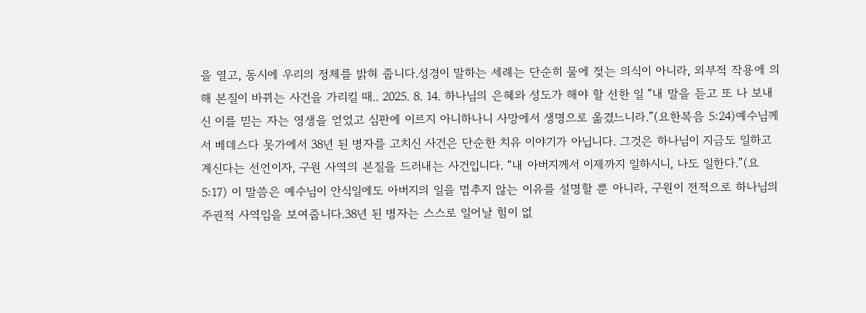을 열고, 동시에 우리의 정체를 밝혀 줍니다.성경이 말하는 세례는 단순히 물에 젖는 의식이 아니라, 외부적 작용에 의해 본질이 바뀌는 사건을 가리킬 때.. 2025. 8. 14. 하나님의 은혜와 성도가 해야 할 선한 일 “내 말을 듣고 또 나 보내신 이를 믿는 자는 영생을 얻었고 심판에 이르지 아니하나니 사망에서 생명으로 옮겼느니라.”(요한복음 5:24)예수님께서 베데스다 못가에서 38년 된 병자를 고치신 사건은 단순한 치유 이야기가 아닙니다. 그것은 하나님이 지금도 일하고 계신다는 선언이자, 구원 사역의 본질을 드러내는 사건입니다. “내 아버지께서 이제까지 일하시니, 나도 일한다.”(요 5:17) 이 말씀은 예수님이 안식일에도 아버지의 일을 멈추지 않는 이유를 설명할 뿐 아니라, 구원이 전적으로 하나님의 주권적 사역임을 보여줍니다.38년 된 병자는 스스로 일어날 힘이 없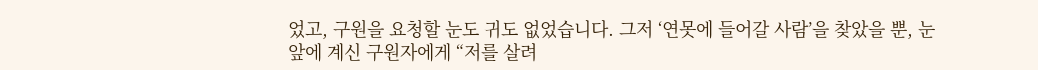었고, 구원을 요청할 눈도 귀도 없었습니다. 그저 ‘연못에 들어갈 사람’을 찾았을 뿐, 눈앞에 계신 구원자에게 “저를 살려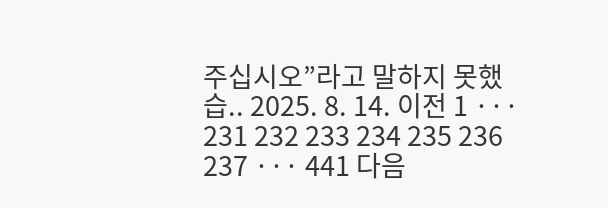주십시오”라고 말하지 못했습.. 2025. 8. 14. 이전 1 ··· 231 232 233 234 235 236 237 ··· 441 다음